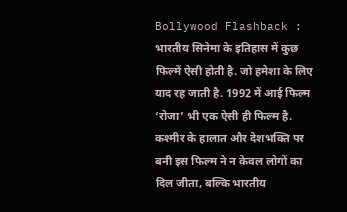Bollywood Flashback : भारतीय सिनेमा के इतिहास में कुछ फिल्में ऐसी होती है. जो हमेशा के लिए याद रह जाती है. 1992 में आई फिल्म ‘रोजा’ भी एक ऐसी ही फिल्म है. कश्मीर के हालात और देशभक्ति पर बनी इस फिल्म ने न केवल लोगों का दिल जीता, बल्कि भारतीय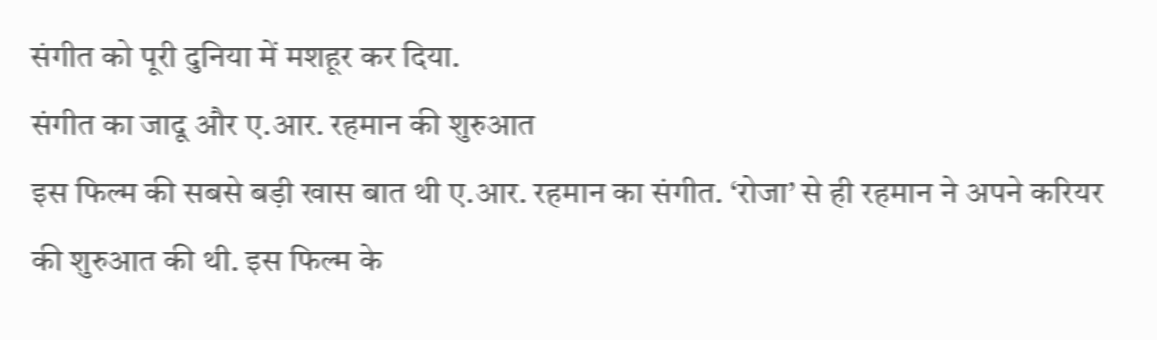संगीत को पूरी दुनिया में मशहूर कर दिया.
संगीत का जादू और ए.आर. रहमान की शुरुआत
इस फिल्म की सबसे बड़ी खास बात थी ए.आर. रहमान का संगीत. ‘रोजा’ से ही रहमान ने अपने करियर की शुरुआत की थी. इस फिल्म के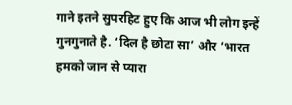गाने इतने सुपरहिट हुए कि आज भी लोग इन्हें गुनगुनाते है. ‘दिल है छोटा सा’ और ‘भारत हमको जान से प्यारा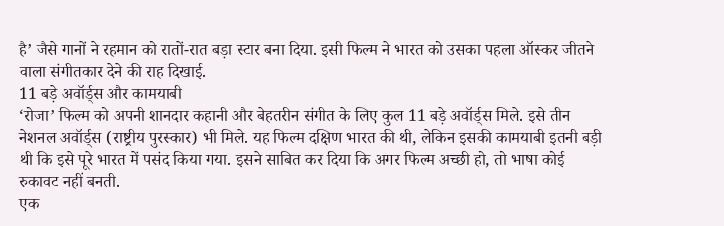है’ जैसे गानों ने रहमान को रातों-रात बड़ा स्टार बना दिया. इसी फिल्म ने भारत को उसका पहला ऑस्कर जीतने वाला संगीतकार देने की राह दिखाई.
11 बड़े अवॉर्ड्स और कामयाबी
‘रोजा’ फिल्म को अपनी शानदार कहानी और बेहतरीन संगीत के लिए कुल 11 बड़े अवॉर्ड्स मिले. इसे तीन नेशनल अवॉर्ड्स (राष्ट्रीय पुरस्कार) भी मिले. यह फिल्म दक्षिण भारत की थी, लेकिन इसकी कामयाबी इतनी बड़ी थी कि इसे पूरे भारत में पसंद किया गया. इसने साबित कर दिया कि अगर फिल्म अच्छी हो, तो भाषा कोई रुकावट नहीं बनती.
एक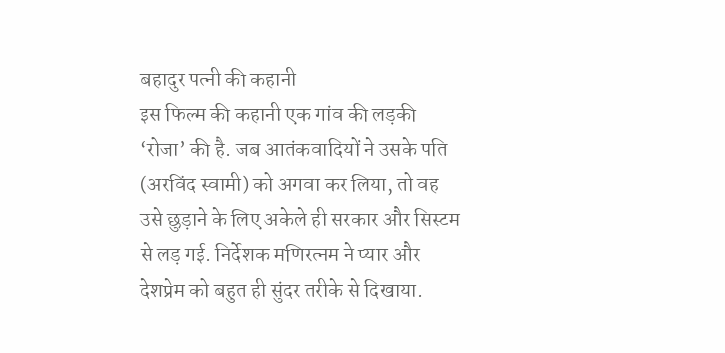बहादुर पत्नी की कहानी
इस फिल्म की कहानी एक गांव की लड़की ‘रोजा’ की है. जब आतंकवादियों ने उसके पति (अरविंद स्वामी) को अगवा कर लिया, तो वह उसे छुड़ाने के लिए अकेले ही सरकार और सिस्टम से लड़ गई. निर्देशक मणिरत्नम ने प्यार और देशप्रेम को बहुत ही सुंदर तरीके से दिखाया.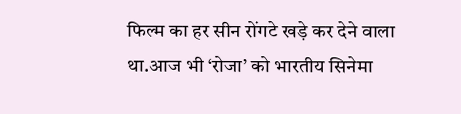फिल्म का हर सीन रोंगटे खड़े कर देने वाला था.आज भी ‘रोजा’ को भारतीय सिनेमा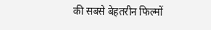की सबसे बेहतरीन फिल्मों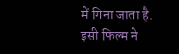में गिना जाता है. इसी फिल्म ने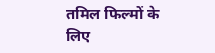तमिल फिल्मों के लिए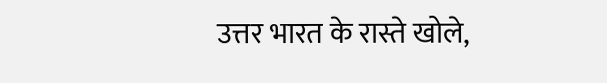उत्तर भारत के रास्ते खोले,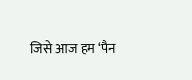जिसे आज हम ‘पैन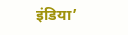इंडिया’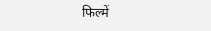फिल्में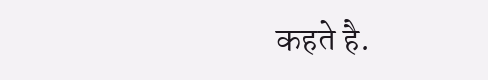कहते है.